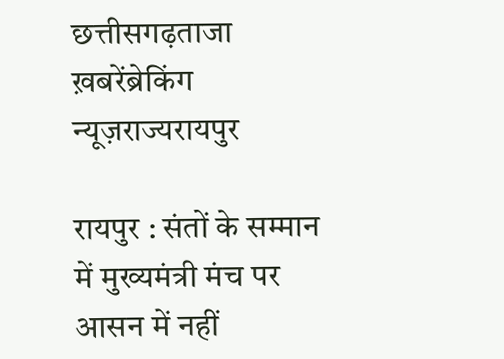छत्तीसगढ़ताजा ख़बरेंब्रेकिंग न्यूज़राज्यरायपुर

रायपुर : संतों के सम्मान में मुख्यमंत्री मंच पर आसन में नहीं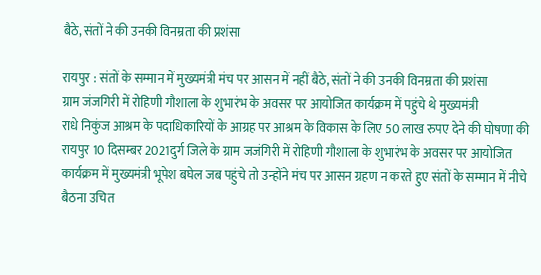बैठे, संतों ने की उनकी विनम्रता की प्रशंसा

रायपुर : संतों के सम्मान में मुख्यमंत्री मंच पर आसन में नहीं बैठे, संतों ने की उनकी विनम्रता की प्रशंसा
ग्राम जंजगिरी में रोहिणी गौशाला के शुभारंभ के अवसर पर आयोजित कार्यक्रम में पहुंचे थे मुख्यमंत्री
राधे निकुंज आश्रम के पदाधिकारियों के आग्रह पर आश्रम के विकास के लिए 50 लाख रुपए देने की घोषणा की
रायपुर 10 दिसम्बर 2021दुर्ग जिले के ग्राम जजंगिरी में रोहिणी गौशाला के शुभारंभ के अवसर पर आयोजित कार्यक्रम में मुख्यमंत्री भूपेश बघेल जब पहुंचे तो उन्होंने मंच पर आसन ग्रहण न करते हुए संतों के सम्मान में नीचे बैठना उचित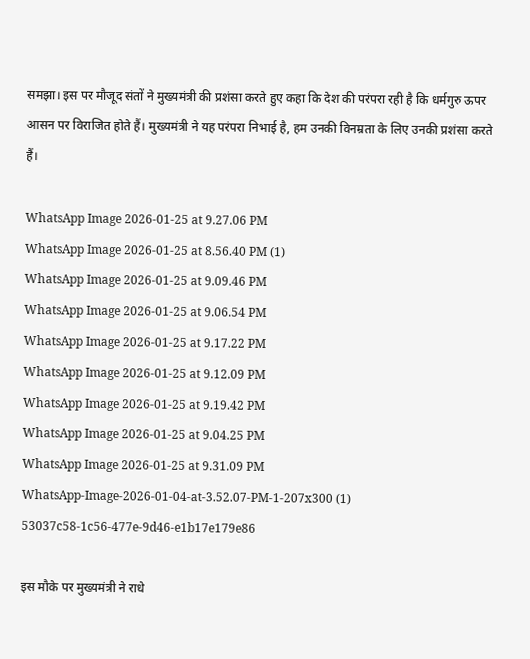समझा। इस पर मौजूद संतों ने मुख्यमंत्री की प्रशंसा करते हुए कहा कि देश की परंपरा रही है कि धर्मगुरु ऊपर आसन पर विराजित होते हैं। मुख्यमंत्री ने यह परंपरा निभाई है, हम उनकी विनम्रता के लिए उनकी प्रशंसा करते हैं।

WhatsApp Image 2026-01-25 at 9.27.06 PM
WhatsApp Image 2026-01-25 at 8.56.40 PM (1)
WhatsApp Image 2026-01-25 at 9.09.46 PM
WhatsApp Image 2026-01-25 at 9.06.54 PM
WhatsApp Image 2026-01-25 at 9.17.22 PM
WhatsApp Image 2026-01-25 at 9.12.09 PM
WhatsApp Image 2026-01-25 at 9.19.42 PM
WhatsApp Image 2026-01-25 at 9.04.25 PM
WhatsApp Image 2026-01-25 at 9.31.09 PM
WhatsApp-Image-2026-01-04-at-3.52.07-PM-1-207x300 (1)
53037c58-1c56-477e-9d46-e1b17e179e86

इस मौके पर मुख्यमंत्री ने राधे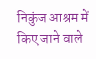निकुंज आश्रम में किए जाने वाले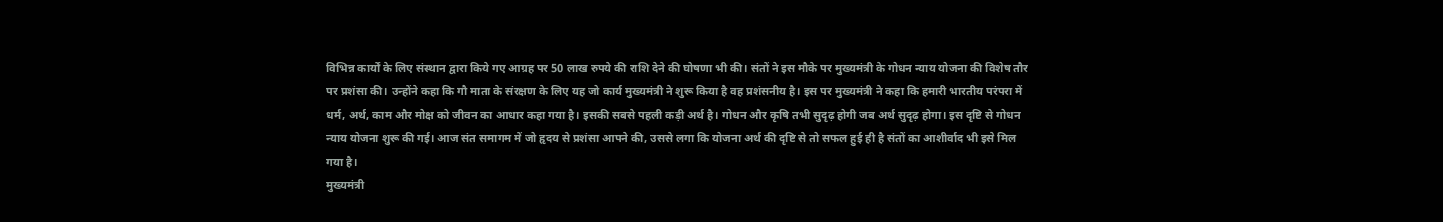विभिन्न कार्यों के लिए संस्थान द्वारा किये गए आग्रह पर 50 लाख रुपये की राशि देने की घोषणा भी की। संतों ने इस मौके पर मुख्यमंत्री के गोधन न्याय योजना की विशेष तौर पर प्रशंसा की। उन्होंने कहा कि गौ माता के संरक्षण के लिए यह जो कार्य मुख्यमंत्री ने शुरू किया है वह प्रशंसनीय है। इस पर मुख्यमंत्री ने कहा कि हमारी भारतीय परंपरा में धर्म, अर्थ, काम और मोक्ष को जीवन का आधार कहा गया है। इसकी सबसे पहली कड़ी अर्थ है। गोधन और कृषि तभी सुदृढ़ होगी जब अर्थ सुदृढ़ होगा। इस दृष्टि से गोधन न्याय योजना शुरू की गई। आज संत समागम में जो हृदय से प्रशंसा आपने की, उससे लगा कि योजना अर्थ की दृष्टि से तो सफल हुई ही है संतों का आशीर्वाद भी इसे मिल गया है।
मुख्यमंत्री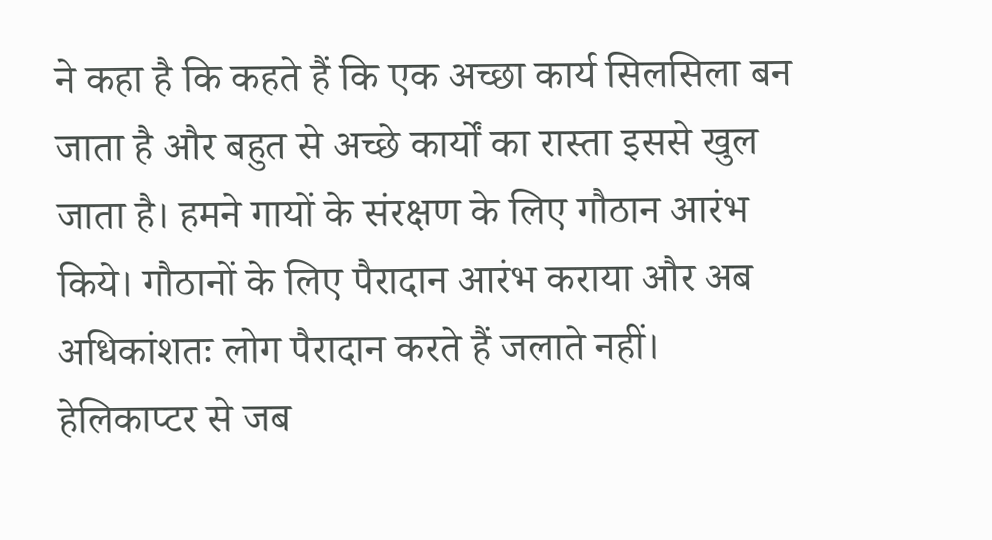ने कहा है कि कहते हैं कि एक अच्छा कार्य सिलसिला बन जाता है और बहुत से अच्छे कार्यों का रास्ता इससे खुल जाता है। हमने गायों के संरक्षण के लिए गौठान आरंभ किये। गौठानों के लिए पैरादान आरंभ कराया और अब अधिकांशतः लोग पैरादान करते हैं जलाते नहीं। हेलिकाप्टर से जब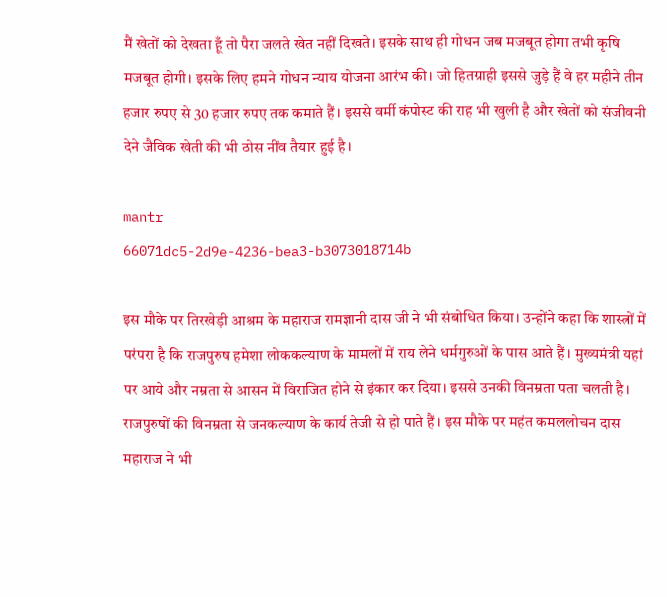मैं खेतों को देखता हूँ तो पैरा जलते खेत नहीं दिखते। इसके साथ ही गोधन जब मजबूत होगा तभी कृषि मजबूत होगी। इसके लिए हमने गोधन न्याय योजना आरंभ की। जो हितग्राही इससे जुड़े हैं वे हर महीने तीन हजार रुपए से 30 हजार रुपए तक कमाते हैं। इससे वर्मी कंपोस्ट की राह भी खुली है और खेतों को संजीवनी देने जैविक खेती की भी ठोस नींव तैयार हुई है।

mantr
66071dc5-2d9e-4236-bea3-b3073018714b

इस मौके पर तिरखेड़ी आश्रम के महाराज रामज्ञानी दास जी ने भी संबोधित किया। उन्होंने कहा कि शास्त्रों में परंपरा है कि राजपुरुष हमेशा लोककल्याण के मामलों में राय लेने धर्मगुरुओं के पास आते हैं। मुख्यमंत्री यहां पर आये और नम्रता से आसन में विराजित होने से इंकार कर दिया। इससे उनकी विनम्रता पता चलती है। राजपुरुषों की विनम्रता से जनकल्याण के कार्य तेजी से हो पाते हैं। इस मौके पर महंत कमललोचन दास महाराज ने भी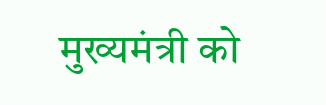मुख्यमंत्री को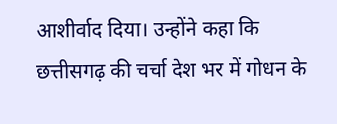आशीर्वाद दिया। उन्होंने कहा कि छत्तीसगढ़ की चर्चा देश भर में गोधन के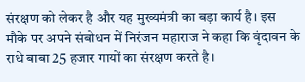संरक्षण को लेकर है और यह मुख्यमंत्री का बड़ा कार्य है। इस मौके पर अपने संबोधन में निरंजन महाराज ने कहा कि वृंदावन के राधे बाबा 25 हजार गायों का संरक्षण करते है।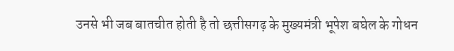उनसे भी जब बातचीत होती है तो छत्तीसगढ़ के मुख्यमंत्री भूपेश बघेल के गोधन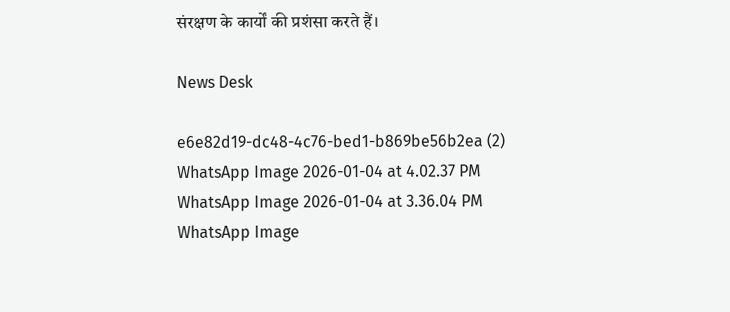संरक्षण के कार्यों की प्रशंसा करते हैं।

News Desk

e6e82d19-dc48-4c76-bed1-b869be56b2ea (2)
WhatsApp Image 2026-01-04 at 4.02.37 PM
WhatsApp Image 2026-01-04 at 3.36.04 PM
WhatsApp Image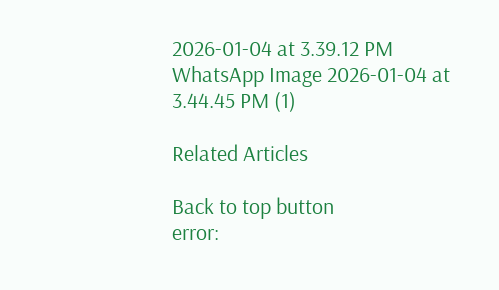2026-01-04 at 3.39.12 PM
WhatsApp Image 2026-01-04 at 3.44.45 PM (1)

Related Articles

Back to top button
error: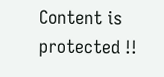Content is protected !!